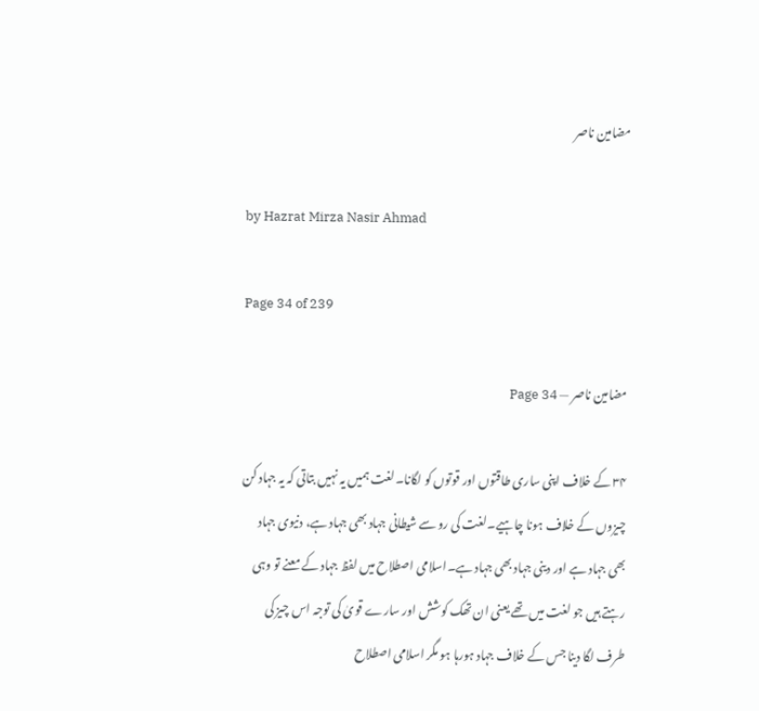مضامین ناصر

by Hazrat Mirza Nasir Ahmad

Page 34 of 239

مضامین ناصر — Page 34

۳۴ کے خلاف اپنی ساری طاقتوں اور قوتوں کو لگانا۔لغت ہمیں یہ نہیں بتاتی کہ یہ جہاد کن چیزوں کے خلاف ہونا چاہیے۔لغت کی رو سے شیطانی جہاد بھی جہاد ہے، دنیوی جہاد بھی جہاد ہے اور دینی جہاد بھی جہاد ہے۔اسلامی اصطلاح میں لفظ جہاد کے معنے تو وہی رہتے ہیں جو لغت میں تھے یعنی ان تھک کوشش اور سارے قویٰ کی توجہ اس چیز کی طرف لگا دینا جس کے خلاف جہاد ہورہا ہو مگر اسلامی اصطلاح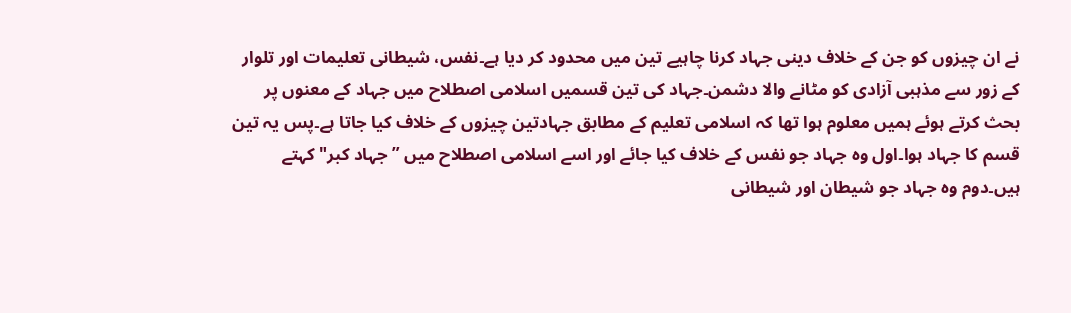نے ان چیزوں کو جن کے خلاف دینی جہاد کرنا چاہیے تین میں محدود کر دیا ہے۔نفس، شیطانی تعلیمات اور تلوار کے زور سے مذہبی آزادی کو مٹانے والا دشمن۔جہاد کی تین قسمیں اسلامی اصطلاح میں جہاد کے معنوں پر بحث کرتے ہوئے ہمیں معلوم ہوا تھا کہ اسلامی تعلیم کے مطابق جہادتین چیزوں کے خلاف کیا جاتا ہے۔پس یہ تین قسم کا جہاد ہوا۔اول وہ جہاد جو نفس کے خلاف کیا جائے اور اسے اسلامی اصطلاح میں ” جہاد کبر" کہتے ہیں۔دوم وہ جہاد جو شیطان اور شیطانی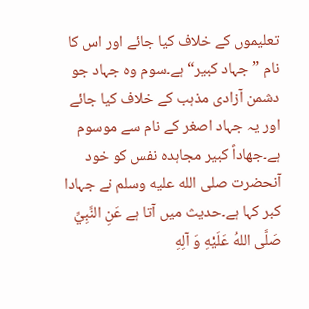تعلیموں کے خلاف کیا جائے اور اس کا نام ”جہاد کبیر“ ہے۔سوم وہ جہاد جو دشمن آزادی مذہب کے خلاف کیا جائے اور یہ جہاد اصغر کے نام سے موسوم ہے۔جهاداً كبير مجاہدہ نفس کو خود آنحضرت صلى الله عليه وسلم نے جہادا کبر کہا ہے۔حدیث میں آتا ہے عَنِ النَّبِيِّ صَلَّى اللهُ عَلَيْهِ وَ آلِهِ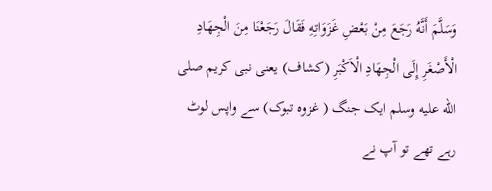وَسَلَّمَ أَنَّهُ رَجَعَ مِنْ بَعْضِ غَزَوَاتِهِ فَقَالَ رَجَعْنَا مِنَ الْجِهَادِ الْأَصْغَرِ إِلَى الْجِهَادِ الْاَكْبَرِ (کشاف) یعنی نبی کریم صلى الله عليه وسلم ایک جنگ ( غزوہ تبوک) سے واپس لوٹ رہے تھے تو آپ نے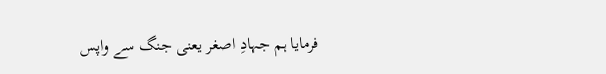فرمایا ہم جہادِ اصغر یعنی جنگ سے واپس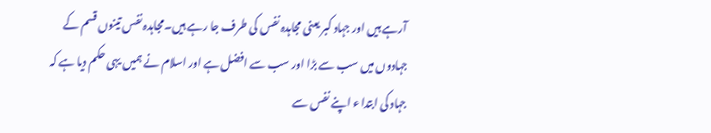آرہے ہیں اور جہاد کبر یعنی مجاہدہ نفس کی طرف جا رہے ہیں۔مجاہدہ نفس تینوں قسم کے جہادوں میں سب سے بڑا اور سب سے افضل ہے اور اسلام نے ہمیں یہی حکم دیا ہے کہ جہاد کی ابتدا ء اپنے نفس سے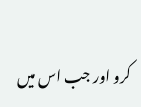کرو اور جب اس میں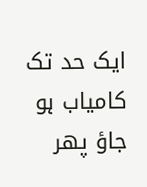ایک حد تک کامیاب ہو جاؤ پھر